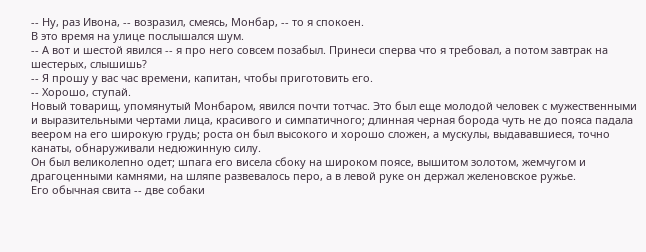-- Ну, раз Ивона, -- возразил, смеясь, Монбар, -- то я спокоен.
В это время на улице послышался шум.
-- А вот и шестой явился -- я про него совсем позабыл. Принеси сперва что я требовал, а потом завтрак на шестерых, слышишь?
-- Я прошу у вас час времени, капитан, чтобы приготовить его.
-- Хорошо, ступай.
Новый товарищ, упомянутый Монбаром, явился почти тотчас. Это был еще молодой человек с мужественными и выразительными чертами лица, красивого и симпатичного; длинная черная борода чуть не до пояса падала веером на его широкую грудь; роста он был высокого и хорошо сложен, а мускулы, выдававшиеся, точно канаты, обнаруживали недюжинную силу.
Он был великолепно одет; шпага его висела сбоку на широком поясе, вышитом золотом, жемчугом и драгоценными камнями, на шляпе развевалось перо, а в левой руке он держал желеновское ружье.
Его обычная свита -- две собаки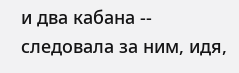и два кабана -- следовала за ним, идя,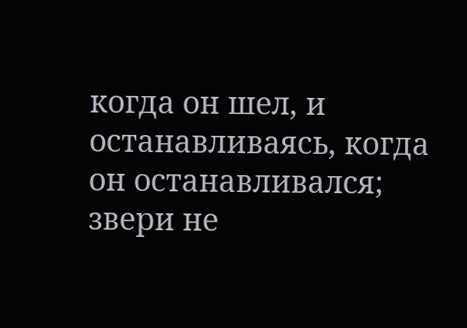когда он шел, и останавливаясь, когда он останавливался; звери не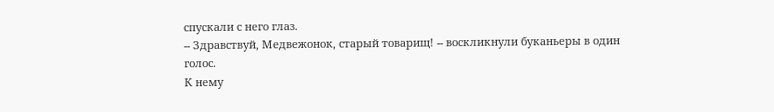спускали с него глаз.
-- Здравствуй, Медвежонок, старый товарищ! -- воскликнули буканьеры в один голос.
К нему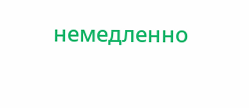немедленно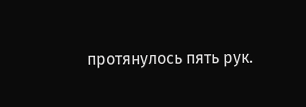протянулось пять рук.